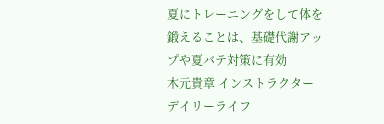夏にトレーニングをして体を鍛えることは、基礎代謝アップや夏バテ対策に有効
木元貴章 インストラクター デイリーライフ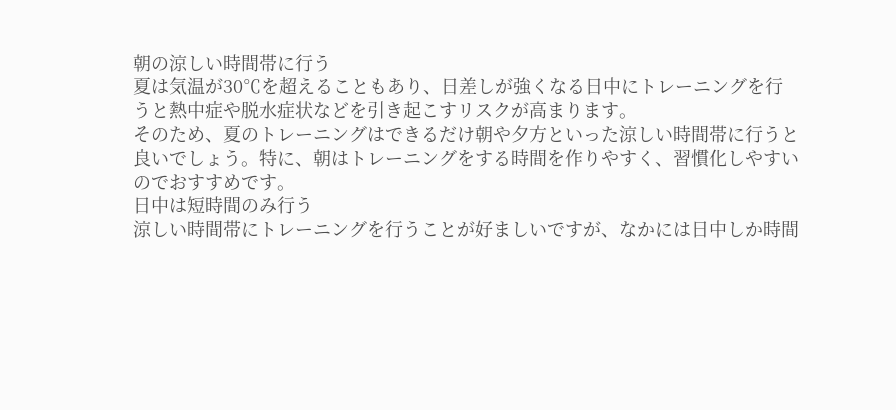朝の涼しい時間帯に行う
夏は気温が30℃を超えることもあり、日差しが強くなる日中にトレーニングを行うと熱中症や脱水症状などを引き起こすリスクが高まります。
そのため、夏のトレーニングはできるだけ朝や夕方といった涼しい時間帯に行うと良いでしょう。特に、朝はトレーニングをする時間を作りやすく、習慣化しやすいのでおすすめです。
日中は短時間のみ行う
涼しい時間帯にトレーニングを行うことが好ましいですが、なかには日中しか時間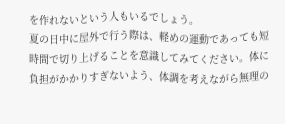を作れないという人もいるでしょう。
夏の日中に屋外で行う際は、軽めの運動であっても短時間で切り上げることを意識してみてください。体に負担がかかりすぎないよう、体調を考えながら無理の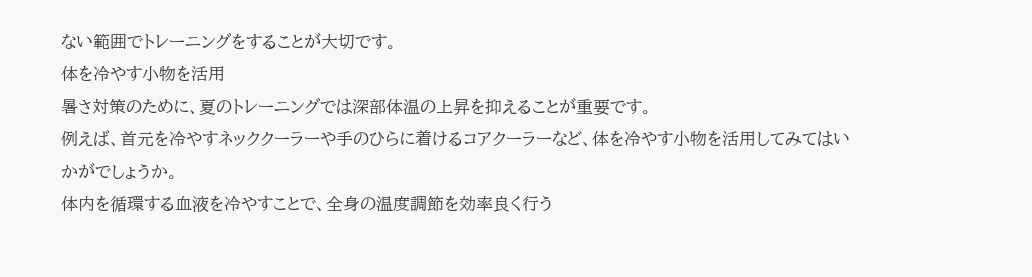ない範囲でトレーニングをすることが大切です。
体を冷やす小物を活用
暑さ対策のために、夏のトレーニングでは深部体温の上昇を抑えることが重要です。
例えば、首元を冷やすネッククーラーや手のひらに着けるコアクーラーなど、体を冷やす小物を活用してみてはいかがでしょうか。
体内を循環する血液を冷やすことで、全身の温度調節を効率良く行う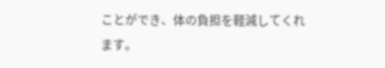ことができ、体の負担を軽減してくれます。